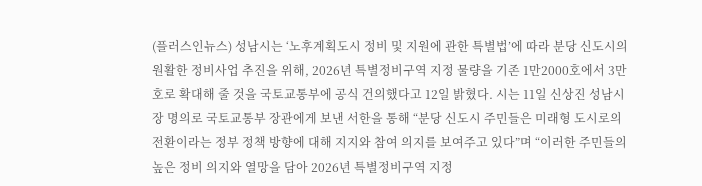(플러스인뉴스) 성남시는 ‘노후계획도시 정비 및 지원에 관한 특별법’에 따라 분당 신도시의 원활한 정비사업 추진을 위해, 2026년 특별정비구역 지정 물량을 기존 1만2000호에서 3만 호로 확대해 줄 것을 국토교통부에 공식 건의했다고 12일 밝혔다. 시는 11일 신상진 성남시장 명의로 국토교통부 장관에게 보낸 서한을 통해 “분당 신도시 주민들은 미래형 도시로의 전환이라는 정부 정책 방향에 대해 지지와 참여 의지를 보여주고 있다”며 “이러한 주민들의 높은 정비 의지와 열망을 담아 2026년 특별정비구역 지정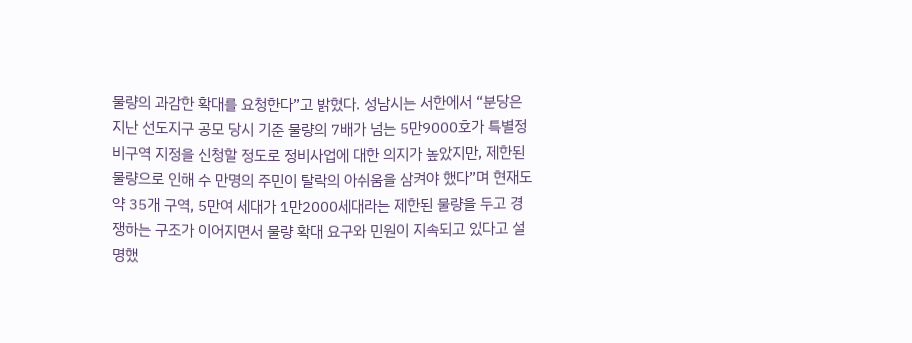물량의 과감한 확대를 요청한다”고 밝혔다. 성남시는 서한에서 “분당은 지난 선도지구 공모 당시 기준 물량의 7배가 넘는 5만9000호가 특별정비구역 지정을 신청할 정도로 정비사업에 대한 의지가 높았지만, 제한된 물량으로 인해 수 만명의 주민이 탈락의 아쉬움을 삼켜야 했다”며 현재도 약 35개 구역, 5만여 세대가 1만2000세대라는 제한된 물량을 두고 경쟁하는 구조가 이어지면서 물량 확대 요구와 민원이 지속되고 있다고 설명했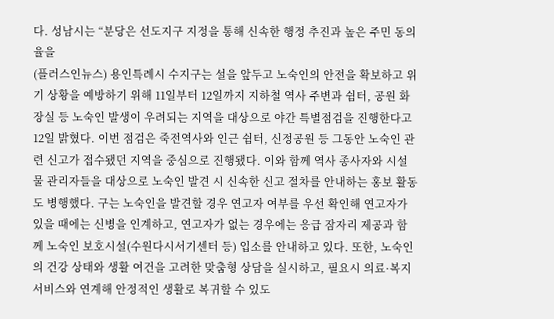다. 성남시는 “분당은 선도지구 지정을 통해 신속한 행정 추진과 높은 주민 동의율을
(플러스인뉴스) 용인특례시 수지구는 설을 앞두고 노숙인의 안전을 확보하고 위기 상황을 예방하기 위해 11일부터 12일까지 지하철 역사 주변과 쉼터, 공원 화장실 등 노숙인 발생이 우려되는 지역을 대상으로 야간 특별점검을 진행한다고 12일 밝혔다. 이번 점검은 죽전역사와 인근 쉼터, 신정공원 등 그동안 노숙인 관련 신고가 접수됐던 지역을 중심으로 진행됐다. 이와 함께 역사 종사자와 시설물 관리자들을 대상으로 노숙인 발견 시 신속한 신고 절차를 안내하는 홍보 활동도 병행했다. 구는 노숙인을 발견할 경우 연고자 여부를 우선 확인해 연고자가 있을 때에는 신병을 인계하고, 연고자가 없는 경우에는 응급 잠자리 제공과 함께 노숙인 보호시설(수원다시서기센터 등) 입소를 안내하고 있다. 또한, 노숙인의 건강 상태와 생활 여건을 고려한 맞춤형 상담을 실시하고, 필요시 의료·복지 서비스와 연계해 안정적인 생활로 복귀할 수 있도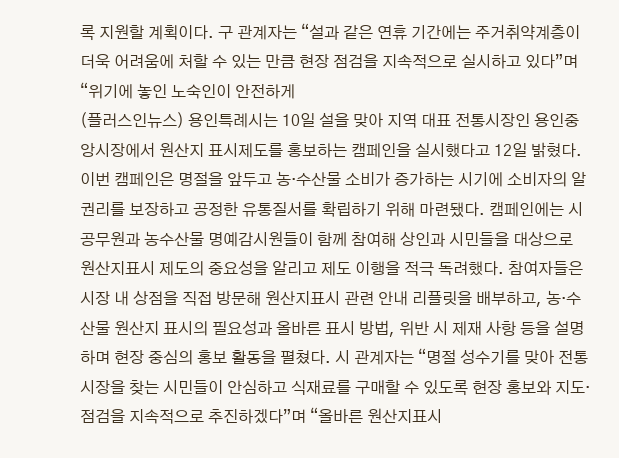록 지원할 계획이다. 구 관계자는 “설과 같은 연휴 기간에는 주거취약계층이 더욱 어려움에 처할 수 있는 만큼 현장 점검을 지속적으로 실시하고 있다”며 “위기에 놓인 노숙인이 안전하게
(플러스인뉴스) 용인특례시는 10일 설을 맞아 지역 대표 전통시장인 용인중앙시장에서 원산지 표시제도를 홍보하는 캠페인을 실시했다고 12일 밝혔다. 이번 캠페인은 명절을 앞두고 농·수산물 소비가 증가하는 시기에 소비자의 알권리를 보장하고 공정한 유통질서를 확립하기 위해 마련됐다. 캠페인에는 시 공무원과 농수산물 명예감시원들이 함께 참여해 상인과 시민들을 대상으로 원산지표시 제도의 중요성을 알리고 제도 이행을 적극 독려했다. 참여자들은 시장 내 상점을 직접 방문해 원산지표시 관련 안내 리플릿을 배부하고, 농·수산물 원산지 표시의 필요성과 올바른 표시 방법, 위반 시 제재 사항 등을 설명하며 현장 중심의 홍보 활동을 펼쳤다. 시 관계자는 “명절 성수기를 맞아 전통시장을 찾는 시민들이 안심하고 식재료를 구매할 수 있도록 현장 홍보와 지도·점검을 지속적으로 추진하겠다”며 “올바른 원산지표시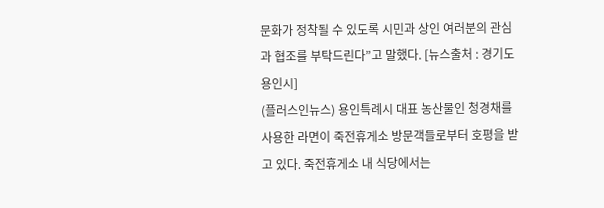문화가 정착될 수 있도록 시민과 상인 여러분의 관심과 협조를 부탁드린다”고 말했다. [뉴스출처 : 경기도 용인시]
(플러스인뉴스) 용인특례시 대표 농산물인 청경채를 사용한 라면이 죽전휴게소 방문객들로부터 호평을 받고 있다. 죽전휴게소 내 식당에서는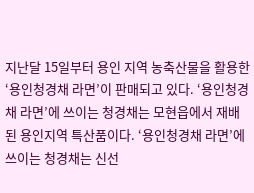지난달 15일부터 용인 지역 농축산물을 활용한 ‘용인청경채 라면’이 판매되고 있다. ‘용인청경채 라면’에 쓰이는 청경채는 모현읍에서 재배된 용인지역 특산품이다. ‘용인청경채 라면’에 쓰이는 청경채는 신선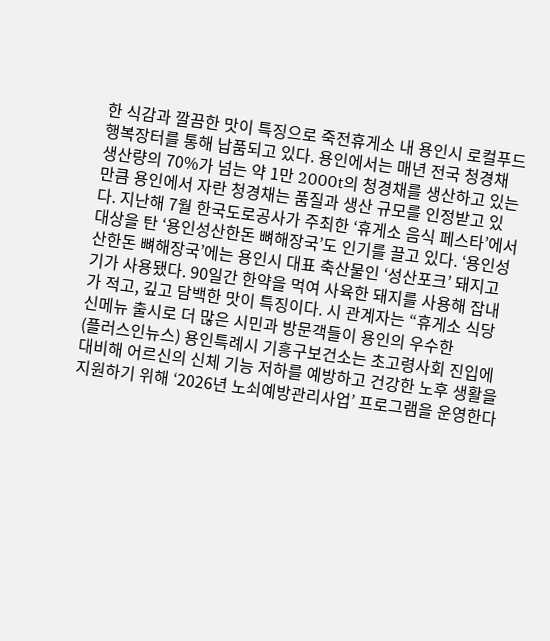한 식감과 깔끔한 맛이 특징으로 죽전휴게소 내 용인시 로컬푸드 행복장터를 통해 납품되고 있다. 용인에서는 매년 전국 청경채 생산량의 70%가 넘는 약 1만 2000t의 청경채를 생산하고 있는 만큼 용인에서 자란 청경채는 품질과 생산 규모를 인정받고 있다. 지난해 7월 한국도로공사가 주최한 ‘휴게소 음식 페스타’에서 대상을 탄 ‘용인성산한돈 뼈해장국’도 인기를 끌고 있다. ‘용인성산한돈 뼈해장국’에는 용인시 대표 축산물인 ‘성산포크’ 돼지고기가 사용됐다. 90일간 한약을 먹여 사육한 돼지를 사용해 잡내가 적고, 깊고 담백한 맛이 특징이다. 시 관계자는 “휴게소 식당 신메뉴 출시로 더 많은 시민과 방문객들이 용인의 우수한
(플러스인뉴스) 용인특례시 기흥구보건소는 초고령사회 진입에 대비해 어르신의 신체 기능 저하를 예방하고 건강한 노후 생활을 지원하기 위해 ‘2026년 노쇠예방관리사업’ 프로그램을 운영한다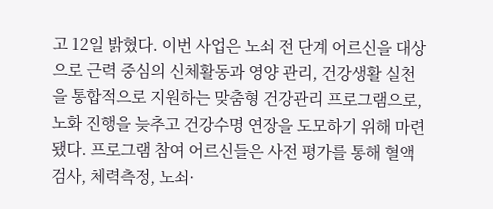고 12일 밝혔다. 이번 사업은 노쇠 전 단계 어르신을 대상으로 근력 중심의 신체활동과 영양 관리, 건강생활 실천을 통합적으로 지원하는 맞춤형 건강관리 프로그램으로, 노화 진행을 늦추고 건강수명 연장을 도모하기 위해 마련됐다. 프로그램 참여 어르신들은 사전 평가를 통해 혈액검사, 체력측정, 노쇠·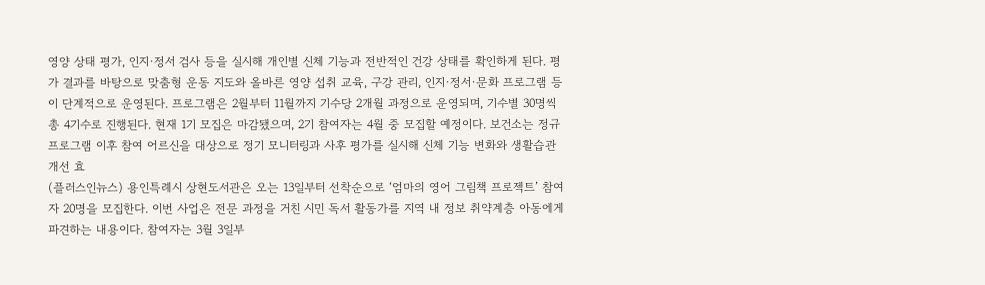영양 상태 평가, 인지·정서 검사 등을 실시해 개인별 신체 기능과 전반적인 건강 상태를 확인하게 된다. 평가 결과를 바탕으로 맞춤형 운동 지도와 올바른 영양 섭취 교육, 구강 관리, 인지·정서·문화 프로그램 등이 단계적으로 운영된다. 프로그램은 2월부터 11월까지 기수당 2개월 과정으로 운영되며, 기수별 30명씩 총 4기수로 진행된다. 현재 1기 모집은 마감됐으며, 2기 참여자는 4월 중 모집할 예정이다. 보건소는 정규 프로그램 이후 참여 어르신을 대상으로 정기 모니터링과 사후 평가를 실시해 신체 기능 변화와 생활습관 개선 효
(플러스인뉴스) 용인특례시 상현도서관은 오는 13일부터 선착순으로 ‘엄마의 영어 그림책 프로젝트’ 참여자 20명을 모집한다. 이번 사업은 전문 과정을 거친 시민 독서 활동가를 지역 내 정보 취약계층 아동에게 파견하는 내용이다. 참여자는 3월 3일부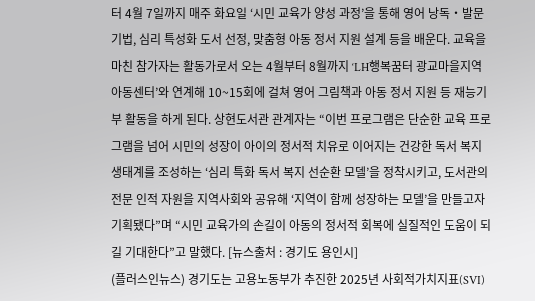터 4월 7일까지 매주 화요일 ‘시민 교육가 양성 과정’을 통해 영어 낭독‧발문 기법, 심리 특성화 도서 선정, 맞춤형 아동 정서 지원 설계 등을 배운다. 교육을 마친 참가자는 활동가로서 오는 4월부터 8월까지 ‘LH행복꿈터 광교마을지역아동센터’와 연계해 10~15회에 걸쳐 영어 그림책과 아동 정서 지원 등 재능기부 활동을 하게 된다. 상현도서관 관계자는 “이번 프로그램은 단순한 교육 프로그램을 넘어 시민의 성장이 아이의 정서적 치유로 이어지는 건강한 독서 복지 생태계를 조성하는 ‘심리 특화 독서 복지 선순환 모델’을 정착시키고, 도서관의 전문 인적 자원을 지역사회와 공유해 ‘지역이 함께 성장하는 모델’을 만들고자 기획됐다”며 “시민 교육가의 손길이 아동의 정서적 회복에 실질적인 도움이 되길 기대한다”고 말했다. [뉴스출처 : 경기도 용인시]
(플러스인뉴스) 경기도는 고용노동부가 추진한 2025년 사회적가치지표(SVI)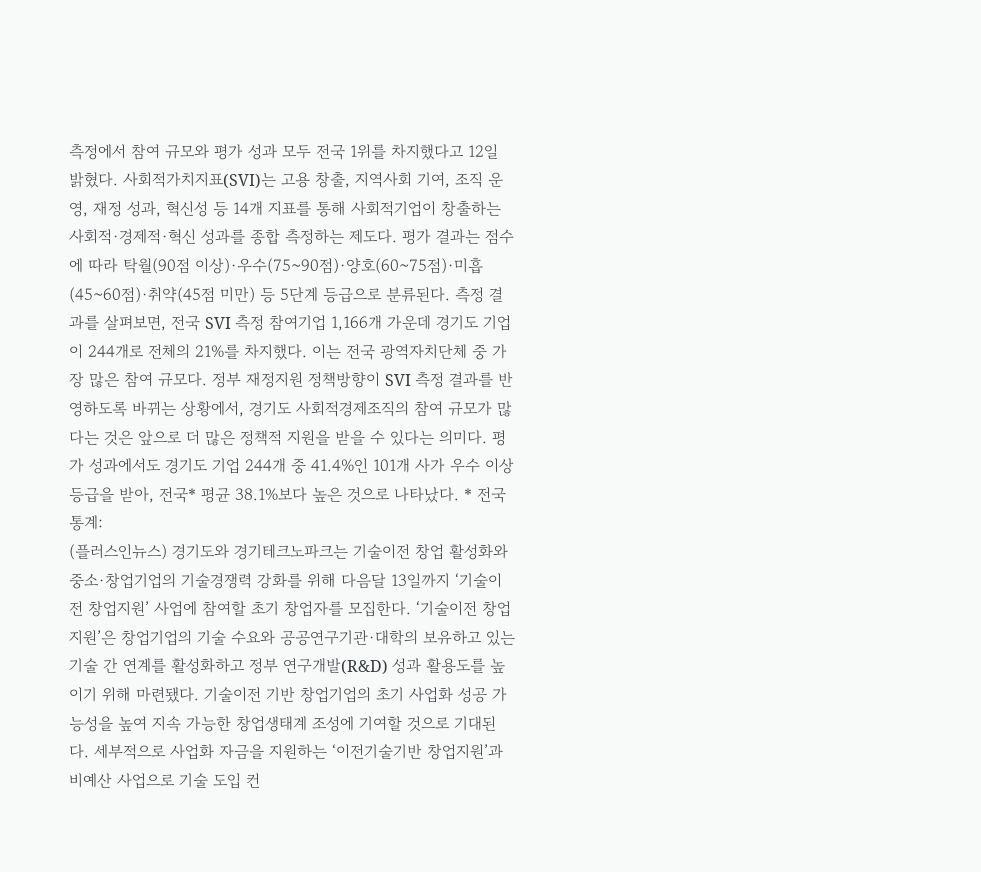측정에서 참여 규모와 평가 성과 모두 전국 1위를 차지했다고 12일 밝혔다. 사회적가치지표(SVI)는 고용 창출, 지역사회 기여, 조직 운영, 재정 성과, 혁신성 등 14개 지표를 통해 사회적기업이 창출하는 사회적·경제적·혁신 성과를 종합 측정하는 제도다. 평가 결과는 점수에 따라 탁월(90점 이상)·우수(75~90점)·양호(60~75점)·미흡(45~60점)·취약(45점 미만) 등 5단계 등급으로 분류된다. 측정 결과를 살펴보면, 전국 SVI 측정 참여기업 1,166개 가운데 경기도 기업이 244개로 전체의 21%를 차지했다. 이는 전국 광역자치단체 중 가장 많은 참여 규모다. 정부 재정지원 정책방향이 SVI 측정 결과를 반영하도록 바뀌는 상황에서, 경기도 사회적경제조직의 참여 규모가 많다는 것은 앞으로 더 많은 정책적 지원을 받을 수 있다는 의미다. 평가 성과에서도 경기도 기업 244개 중 41.4%인 101개 사가 우수 이상 등급을 받아, 전국* 평균 38.1%보다 높은 것으로 나타났다. * 전국 통계:
(플러스인뉴스) 경기도와 경기테크노파크는 기술이전 창업 활성화와 중소·창업기업의 기술경쟁력 강화를 위해 다음달 13일까지 ‘기술이전 창업지원’ 사업에 참여할 초기 창업자를 모집한다. ‘기술이전 창업지원’은 창업기업의 기술 수요와 공공연구기관·대학의 보유하고 있는 기술 간 연계를 활성화하고 정부 연구개발(R&D) 성과 활용도를 높이기 위해 마련됐다. 기술이전 기반 창업기업의 초기 사업화 성공 가능성을 높여 지속 가능한 창업생태계 조성에 기여할 것으로 기대된다. 세부적으로 사업화 자금을 지원하는 ‘이전기술기반 창업지원’과 비예산 사업으로 기술 도입 컨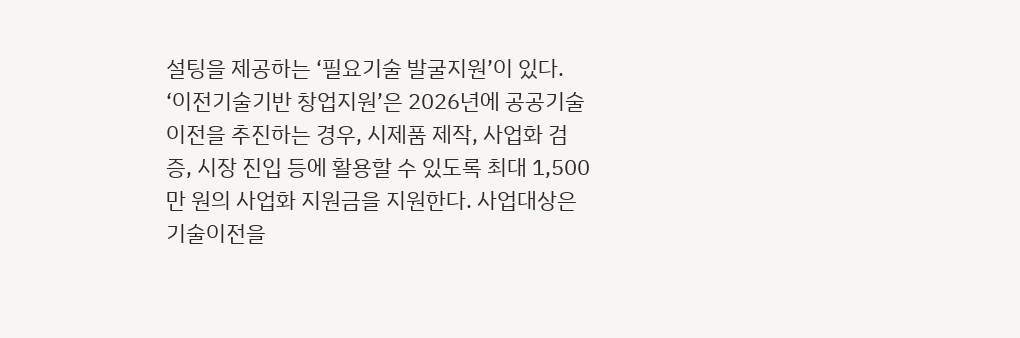설팅을 제공하는 ‘필요기술 발굴지원’이 있다. ‘이전기술기반 창업지원’은 2026년에 공공기술 이전을 추진하는 경우, 시제품 제작, 사업화 검증, 시장 진입 등에 활용할 수 있도록 최대 1,500만 원의 사업화 지원금을 지원한다. 사업대상은 기술이전을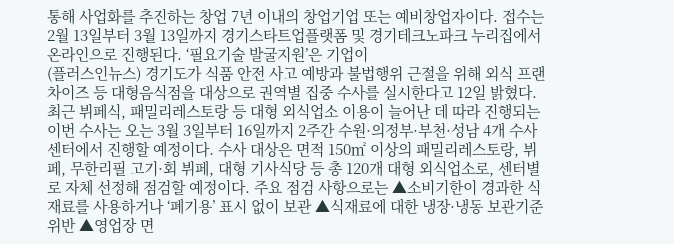통해 사업화를 추진하는 창업 7년 이내의 창업기업 또는 예비창업자이다. 접수는 2월 13일부터 3월 13일까지 경기스타트업플랫폼 및 경기테크노파크 누리집에서 온라인으로 진행된다. ‘필요기술 발굴지원’은 기업이
(플러스인뉴스) 경기도가 식품 안전 사고 예방과 불법행위 근절을 위해 외식 프랜차이즈 등 대형음식점을 대상으로 권역별 집중 수사를 실시한다고 12일 밝혔다. 최근 뷔페식, 패밀리레스토랑 등 대형 외식업소 이용이 늘어난 데 따라 진행되는 이번 수사는 오는 3월 3일부터 16일까지 2주간 수원·의정부·부천·성남 4개 수사센터에서 진행할 예정이다. 수사 대상은 면적 150㎡ 이상의 패밀리레스토랑, 뷔페, 무한리필 고기·회 뷔페, 대형 기사식당 등 총 120개 대형 외식업소로, 센터별로 자체 선정해 점검할 예정이다. 주요 점검 사항으로는 ▲소비기한이 경과한 식재료를 사용하거나 ‘폐기용’ 표시 없이 보관 ▲식재료에 대한 냉장·냉동 보관기준 위반 ▲영업장 면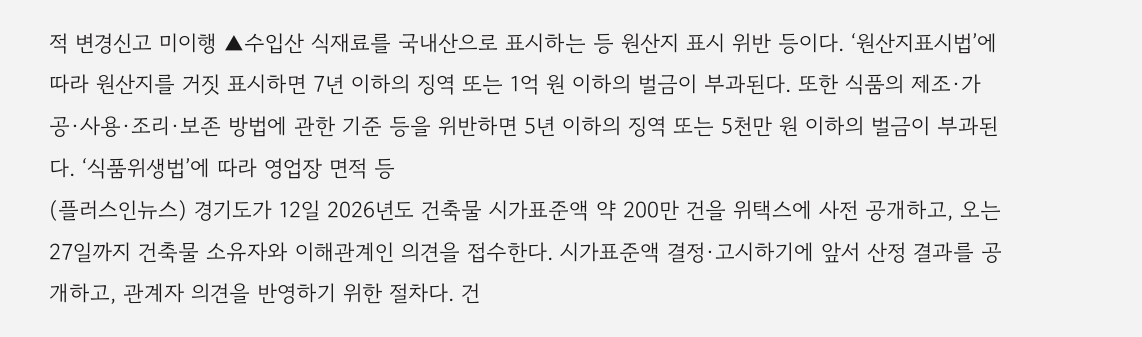적 변경신고 미이행 ▲수입산 식재료를 국내산으로 표시하는 등 원산지 표시 위반 등이다. ‘원산지표시법’에 따라 원산지를 거짓 표시하면 7년 이하의 징역 또는 1억 원 이하의 벌금이 부과된다. 또한 식품의 제조·가공·사용·조리·보존 방법에 관한 기준 등을 위반하면 5년 이하의 징역 또는 5천만 원 이하의 벌금이 부과된다. ‘식품위생법’에 따라 영업장 면적 등
(플러스인뉴스) 경기도가 12일 2026년도 건축물 시가표준액 약 200만 건을 위택스에 사전 공개하고, 오는 27일까지 건축물 소유자와 이해관계인 의견을 접수한다. 시가표준액 결정·고시하기에 앞서 산정 결과를 공개하고, 관계자 의견을 반영하기 위한 절차다. 건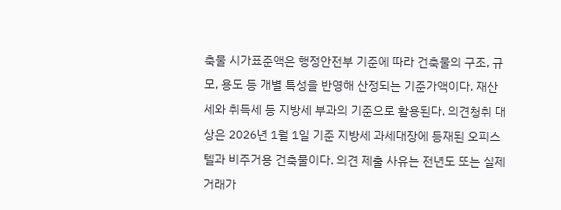축물 시가표준액은 행정안전부 기준에 따라 건축물의 구조, 규모, 용도 등 개별 특성을 반영해 산정되는 기준가액이다. 재산세와 취득세 등 지방세 부과의 기준으로 활용된다. 의견청취 대상은 2026년 1월 1일 기준 지방세 과세대장에 등재된 오피스텔과 비주거용 건축물이다. 의견 제출 사유는 전년도 또는 실제 거래가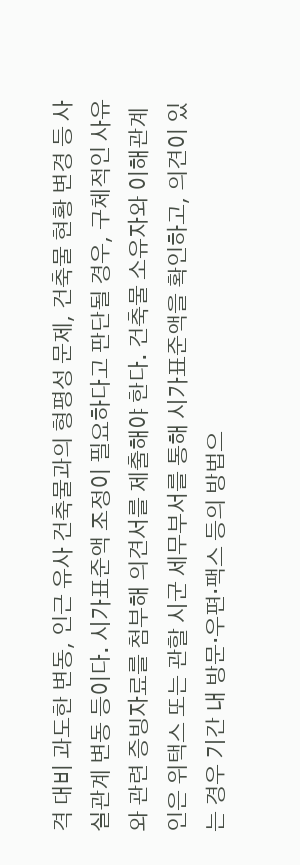격 대비 과도한 변동, 인근 유사 건축물과의 형평성 문제, 건축물 현황 변경 등 사실관계 변동 등이다. 시가표준액 조정이 필요하다고 판단될 경우, 구체적인 사유와 관련 증빙자료를 첨부해 의견서를 제출해야 한다. 건축물 소유자와 이해관계인은 위택스 또는 관할 시군 세무부서를 통해 시가표준액을 확인하고, 의견이 있는 경우 기간 내 방문·우편·팩스 등의 방법으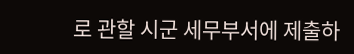로 관할 시군 세무부서에 제출하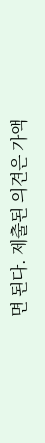면 된다. 제출된 의견은 가액